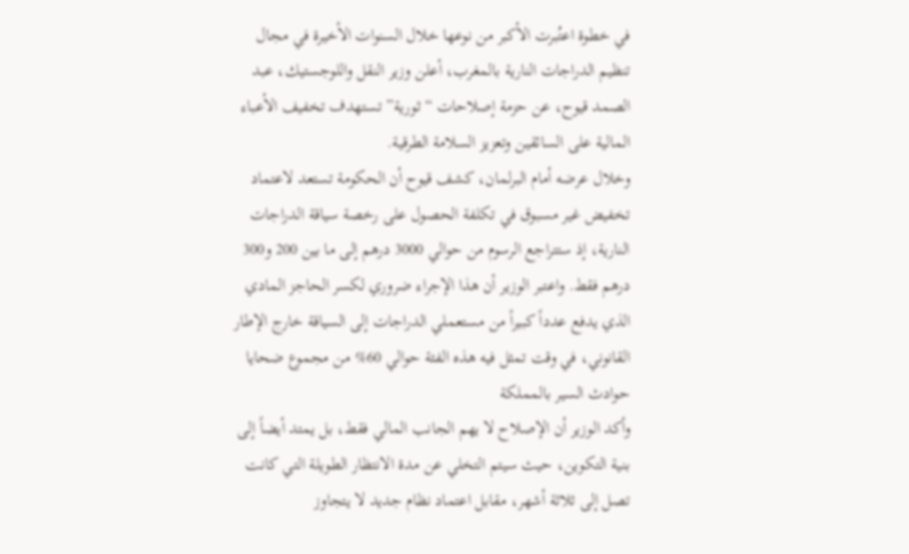في خطوة اعتُبرت الأكبر من نوعها خلال السنوات الأخيرة في مجال تنظيم الدراجات النارية بالمغرب، أعلن وزير النقل واللوجستيك، عبد الصمد قيوح، عن حزمة إصلاحات “ثورية” تستهدف تخفيف الأعباء المالية على السائقين وتعزيز السلامة الطرقية.
وخلال عرضه أمام البرلمان، كشف قيوح أن الحكومة تستعد لاعتماد تخفيض غير مسبوق في تكلفة الحصول على رخصة سياقة الدراجات النارية، إذ ستتراجع الرسوم من حوالي 3000 درهم إلى ما بين 200 و300 درهم فقط. واعتبر الوزير أن هذا الإجراء ضروري لكسر الحاجز المادي الذي يدفع عدداً كبيراً من مستعملي الدراجات إلى السياقة خارج الإطار القانوني، في وقت تمثل فيه هذه الفئة حوالي 60% من مجموع ضحايا حوادث السير بالمملكة
وأكد الوزير أن الإصلاح لا يهم الجانب المالي فقط، بل يمتد أيضاً إلى بنية التكوين، حيث سيتم التخلي عن مدة الانتظار الطويلة التي كانت تصل إلى ثلاثة أشهر، مقابل اعتماد نظام جديد لا يتجاوز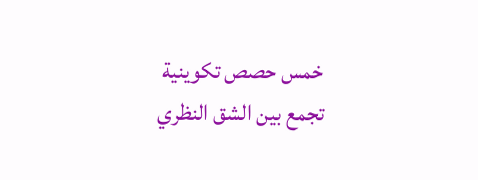خمس حصص تكوينية تجمع بين الشق النظري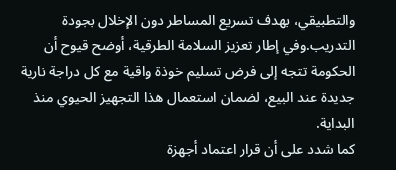والتطبيقي، بهدف تسريع المساطر دون الإخلال بجودة التدريب.وفي إطار تعزيز السلامة الطرقية، أوضح قيوح أن الحكومة تتجه إلى فرض تسليم خوذة واقية مع كل دراجة نارية جديدة عند البيع، لضمان استعمال هذا التجهيز الحيوي منذ البداية.
كما شدد على أن قرار اعتماد أجهزة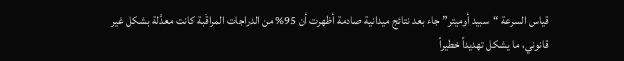قياس السرعة “سبيد أوميتر” جاء بعد نتائج ميدانية صادمة أظهرت أن 95% من الدراجات المراقَبة كانت معدَّلة بشكل غير قانوني، ما يشكل تهديداً خطيراً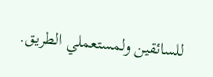للسائقين ولمستعملي الطريق.